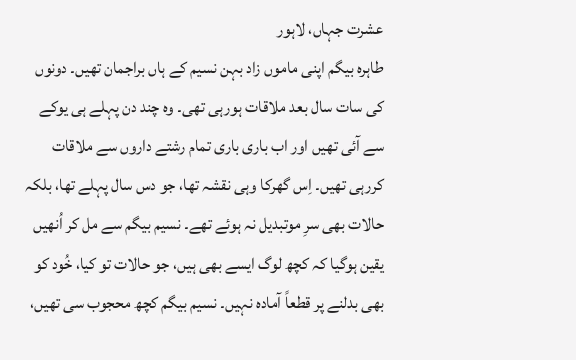عشرت جہاں، لاہور
طاہرہ بیگم اپنی ماموں زاد بہن نسیم کے ہاں براجمان تھیں۔ دونوں کی سات سال بعد ملاقات ہورہی تھی۔ وہ چند دن پہلے ہی یوکے سے آئی تھیں اور اب باری باری تمام رشتے داروں سے ملاقات کررہی تھیں۔ اِس گھرکا وہی نقشہ تھا، جو دس سال پہلے تھا، بلکہ حالات بھی سرِ موتبدیل نہ ہوئے تھے۔ نسیم بیگم سے مل کر اُنھیں یقین ہوگیا کہ کچھ لوگ ایسے بھی ہیں، جو حالات تو کیا، خُود کو بھی بدلنے پر قطعاً آمادہ نہیں۔ نسیم بیگم کچھ محجوب سی تھیں،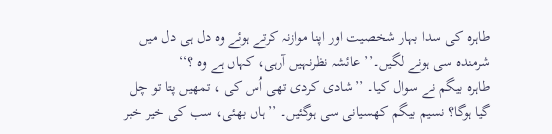طاہرہ کی سدا بہار شخصیت اور اپنا موازنہ کرتے ہوئے وہ دل ہی دل میں شرمندہ سی ہونے لگیں۔’’ عائشہ نظرنہیں آرہی، کہاں ہے وہ ؟‘‘
طاہرہ بیگم نے سوال کیا۔ ’’شادی کردی تھی اُس کی ، تمھیں پتا تو چل گیا ہوگا؟ نسیم بیگم کھسیانی سی ہوگئیں۔ ’’ہاں بھئی، سب کی خیر خبر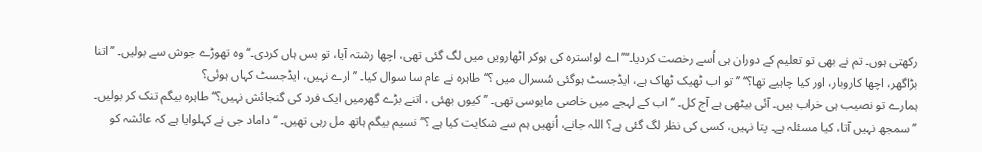رکھتی ہوں۔ تم نے بھی تو تعلیم کے دوران ہی اُسے رخصت کردیا۔‘‘’’اے لو!سترہ کی ہوکر اٹھارویں میں لگ گئی تھی، اچھا رشتہ آیا، تو بس ہاں کردی۔‘‘ وہ تھوڑے جوش سے بولیں۔ ’’اتنا بڑاگھر، اچھا کاروبار، اور کیا چاہیے تھا؟‘‘ ’’تو اب ٹھیک ٹھاک ہے، ایڈجسٹ ہوگئی سُسرال میں ؟‘‘ طاہرہ نے عام سا سوال کیا۔ ’’ارے نہیں، ایڈجسٹ کہاں ہوئی؟
ہمارے تو نصیب ہی خراب ہیں۔ آئی بیٹھی ہے آج کل۔ ‘‘ اب کے لہجے میں خاصی مایوسی تھی۔ ’’کیوں بھئی ، اتنے بڑے گھرمیں ایک فرد کی گنجائش نہیں؟‘‘ طاہرہ بیگم تنک کر بولیں۔ ’’سمجھ نہیں آتا، کیا مسئلہ ہے۔ پتا نہیں، کسی کی نظر لگ گئی ہے؟ اللہ جانے، اُنھیں ہم سے شکایت کیا ہے ؟’’نسیم بیگم ہاتھ مل رہی تھیں۔ ‘‘ داماد جی نے کہلوایا ہے کہ عائشہ کو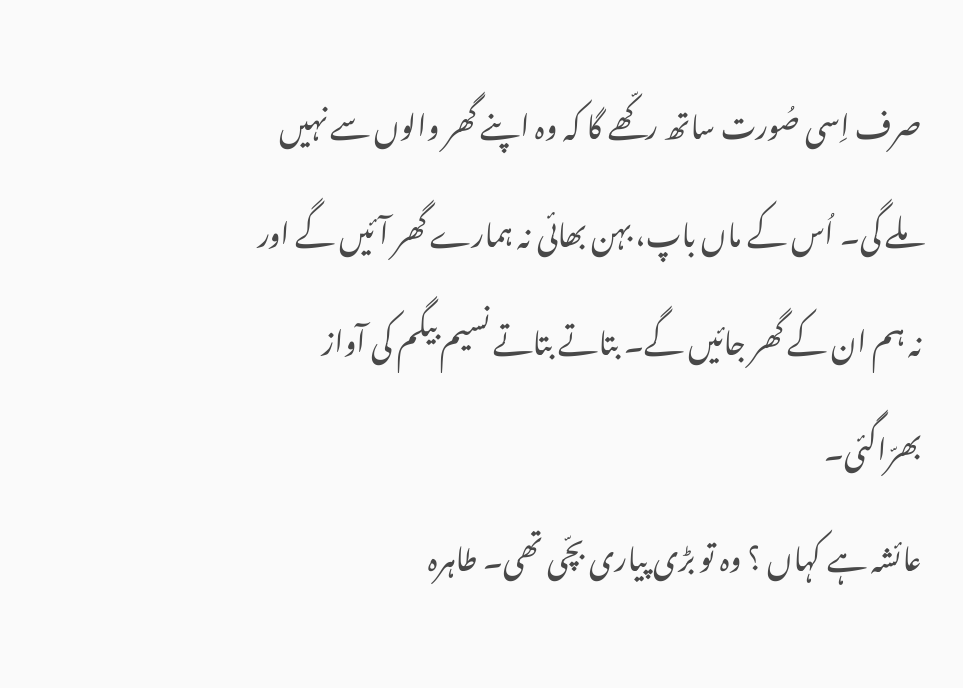صرف اِسی صُورت ساتھ رکّھے گا کہ وہ اپنے گھر والوں سے نہیں ملے گی۔ اُس کے ماں باپ، بہن بھائی نہ ہمارے گھر آئیں گے اور نہ ہم ان کے گھر جائیں گے۔ بتاتے بتاتے نسیم بیگم کی آواز بھرّاگئی۔
عائشہ ہے کہاں ؟ وہ تو بڑی پیاری بچّی تھی۔ طاہرہ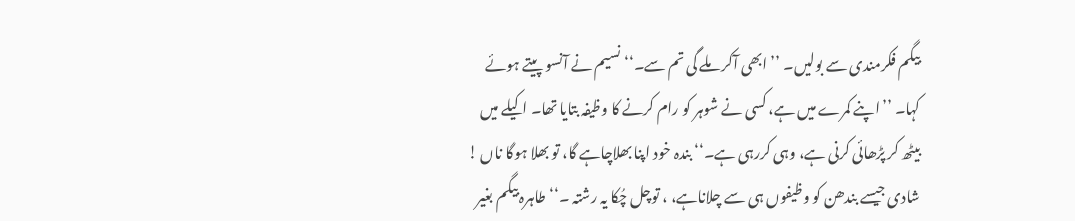بیگم فکرمندی سے بولیں۔ ’’ ابھی آکر ملے گی تم سے۔‘‘ نسیم نے آنسو پیتے ہوئے کہا۔ ’’اپنے کمرے میں ہے، کسی نے شوہر کو رام کرنے کا وظیفہ بتایا تھا۔ اکیلے میں بیٹھ کر پڑھائی کرنی ہے، وہی کررہی ہے۔‘‘ بندہ خود اپنا بھلاچاہے گا، تو بھلا ہوگا ناں ! شادی جیسے بندھن کو وظیفوں ہی سے چلاناہے، ، توچل چُکا یہ رشتہ ۔‘‘ طاہرہ بیگم بغیر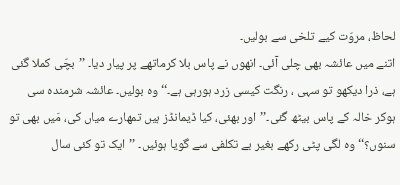لحاظ، مروّت کیے تلخی سے بولیں۔
اتنے میں عائشہ بھی چلی آئی۔ انھوں نے پاس بلا کرماتھے پر پیار دیا۔ ’’بچّی کملا گئی ہے، ذرا دیکھو تو سہی ، رنگت کیسی زرد ہورہی ہے۔‘‘وہ بولیں۔ عائشہ شرمندہ سی ہوکر خالہ کے پاس بیٹھ گئی۔’’اور بھئی، کیا ڈیمانڈز ہیں تمھارے میاں کی، مَیں بھی تو سنوں؟‘‘ وہ لگی پٹی رکھے بغیر بے تکلفی سے گویا ہوئیں۔ ’’ایک تو کئی سال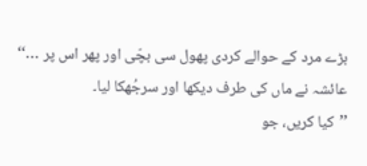بڑے مرد کے حوالے کردی پھول سی بچّی اور پھر اس پر …‘‘ عائشہ نے ماں کی طرف دیکھا اور سرجُھکا لیا۔
’’کیا کریں، جو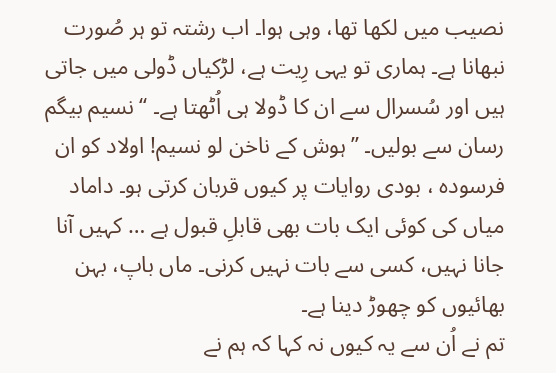نصیب میں لکھا تھا، وہی ہوا۔ اب رشتہ تو ہر صُورت نبھانا ہے۔ ہماری تو یہی رِیت ہے، لڑکیاں ڈولی میں جاتی ہیں اور سُسرال سے ان کا ڈولا ہی اُٹھتا ہے۔ ‘‘ نسیم بیگم رسان سے بولیں۔ ’’ہوش کے ناخن لو نسیم! اولاد کو ان فرسودہ ، بودی روایات پر کیوں قربان کرتی ہو۔ داماد میاں کی کوئی ایک بات بھی قابلِ قبول ہے … کہیں آنا جانا نہیں، کسی سے بات نہیں کرنی۔ ماں باپ، بہن بھائیوں کو چھوڑ دینا ہے۔
تم نے اُن سے یہ کیوں نہ کہا کہ ہم نے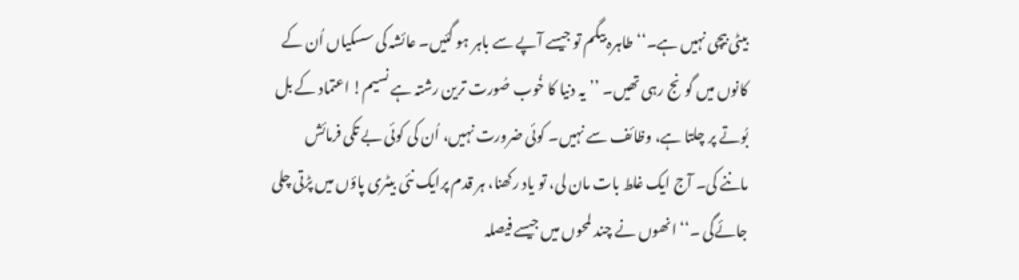بیٹی بیچی نہیں ہے۔‘‘ طاہرہ بیگم تو جیسے آپے سے باہر ہو گئیں۔ عائشہ کی سسکیاں اُن کے کانوں میں گونج رہی تھیں۔ ’’یہ دنیا کا خُوب صُورت ترین رشتہ ہے نسیم! اعتماد کے بل بُوتے پر چلتا ہے، وظائف سے نہیں۔ کوئی ضرورت نہیں، اُن کی کوئی بے تکی فرمائش ماننے کی۔ آج ایک غلط بات مان لی، تو یاد رکھنا، ہر قدم پرایک نئی بیٹری پاؤں میں پڑتی چلی جائےگی ۔‘‘ انھوں نے چند لمحوں میں جیسے فیصلہ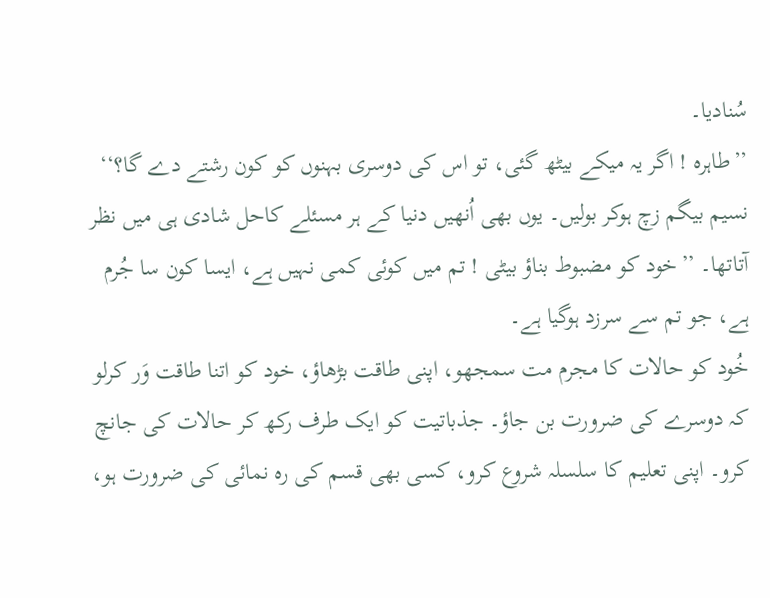سُنادیا۔
’’طاہرہ ! اگر یہ میکے بیٹھ گئی، تو اس کی دوسری بہنوں کو کون رشتے دے گا؟‘‘ نسیم بیگم زچ ہوکر بولیں۔ یوں بھی اُنھیں دنیا کے ہر مسئلے کاحل شادی ہی میں نظر آتاتھا۔ ’’خود کو مضبوط بناؤ بیٹی ! تم میں کوئی کمی نہیں ہے، ایسا کون سا جُرم ہے، جو تم سے سرزد ہوگیا ہے۔
خُود کو حالات کا مجرم مت سمجھو، اپنی طاقت بڑھاؤ، خود کو اتنا طاقت وَر کرلو کہ دوسرے کی ضرورت بن جاؤ۔ جذباتیت کو ایک طرف رکھ کر حالات کی جانچ کرو۔ اپنی تعلیم کا سلسلہ شروع کرو، کسی بھی قسم کی رہ نمائی کی ضرورت ہو،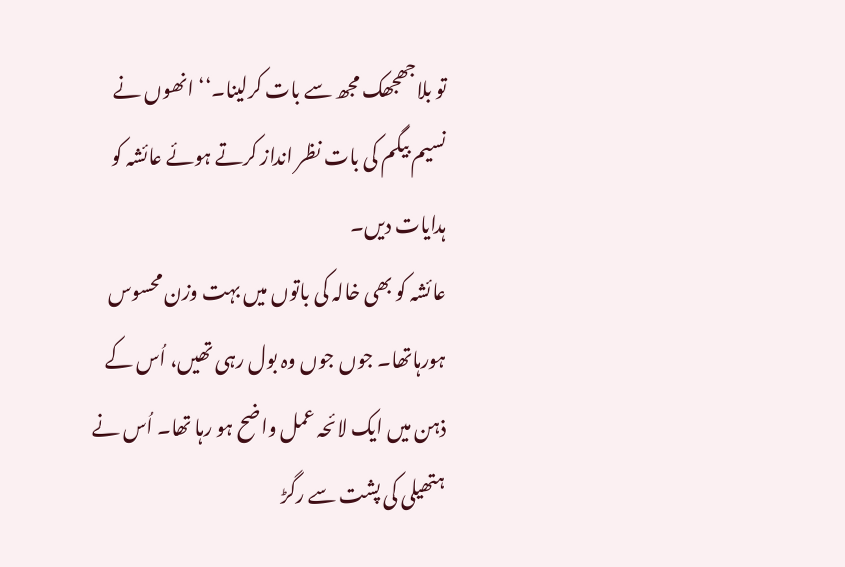تو بلاجھجھک مجھ سے بات کرلینا۔‘‘ انھوں نے نسیم بیگم کی بات نظر انداز کرتے ہوئے عائشہ کو ہدایات دیں۔
عائشہ کو بھی خالہ کی باتوں میں بہت وزن محسوس ہورہاتھا۔ جوں جوں وہ بول رہی تھیں، اُس کے ذہن میں ایک لائحہ عمل واضح ہو رہا تھا۔ اُس نے ہتھیلی کی پشت سے رگڑ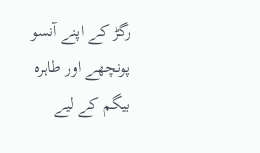رگڑ کے اپنے آنسو پونچھے اور طاہرہ بیگم کے لیے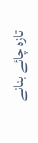تازہ چائے بنانے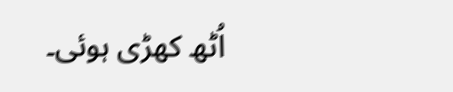اُٹھ کھڑی ہوئی۔